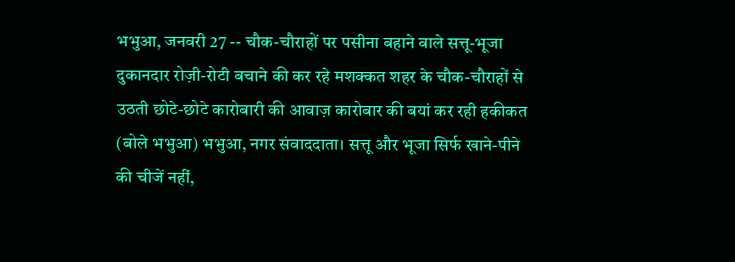भभुआ, जनवरी 27 -- चौक-चौराहों पर पसीना बहाने वाले सत्तू-भूजा दुकानदार रोज़ी-रोटी बचाने की कर रहे मशक्कत शहर के चौक-चौराहों से उठती छोटे-छोटे कारोबारी की आवाज़ कारोबार की बयां कर रही हकीकत (बोले भभुआ) भभुआ, नगर संवाददाता। सत्तू और भूजा सिर्फ खाने-पीने की चीजें नहीं,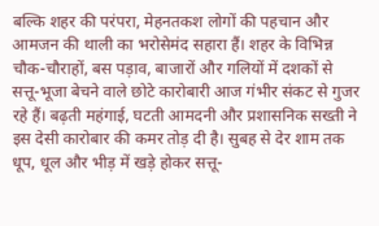बल्कि शहर की परंपरा, मेहनतकश लोगों की पहचान और आमजन की थाली का भरोसेमंद सहारा हैं। शहर के विभिन्न चौक-चौराहों, बस पड़ाव, बाजारों और गलियों में दशकों से सत्तू-भूजा बेचने वाले छोटे कारोबारी आज गंभीर संकट से गुजर रहे हैं। बढ़ती महंगाई, घटती आमदनी और प्रशासनिक सख्ती ने इस देसी कारोबार की कमर तोड़ दी है। सुबह से देर शाम तक धूप, धूल और भीड़ में खड़े होकर सत्तू-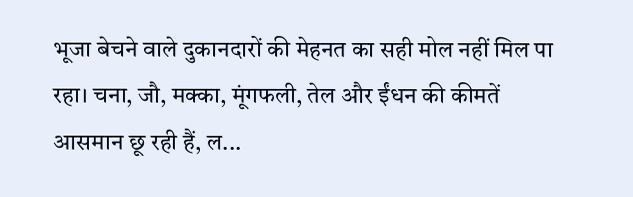भूजा बेचने वाले दुकानदारों की मेहनत का सही मोल नहीं मिल पा रहा। चना, जौ, मक्का, मूंगफली, तेल और ईंधन की कीमतें आसमान छू रही हैं, ल...